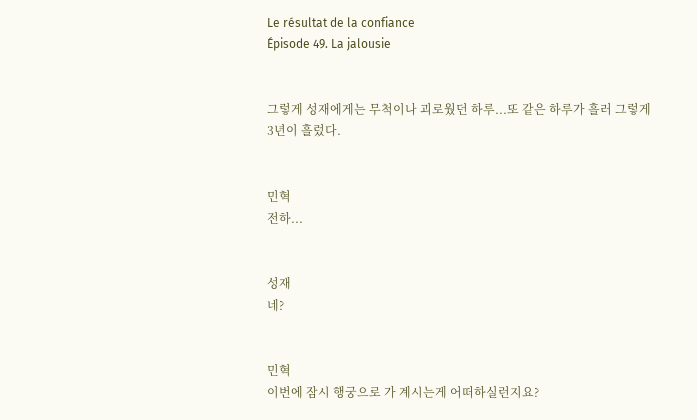Le résultat de la confiance
Épisode 49. La jalousie


그렇게 성재에게는 무척이나 괴로웠던 하루...또 같은 하루가 흘러 그렇게 3년이 흘렀다.


민혁
전하...


성재
네?


민혁
이번에 잠시 행궁으로 가 계시는게 어떠하실런지요?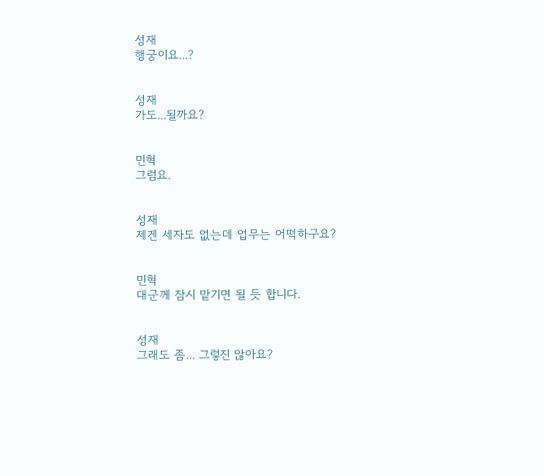성재
행궁이요...?


성재
가도...될까요?


민혁
그럼요.


성재
제겐 세자도 없는데 업무는 어떡하구요?


민혁
대군께 잠시 맡기면 될 듯 합니다.


성재
그래도 좀... 그렇진 않아요?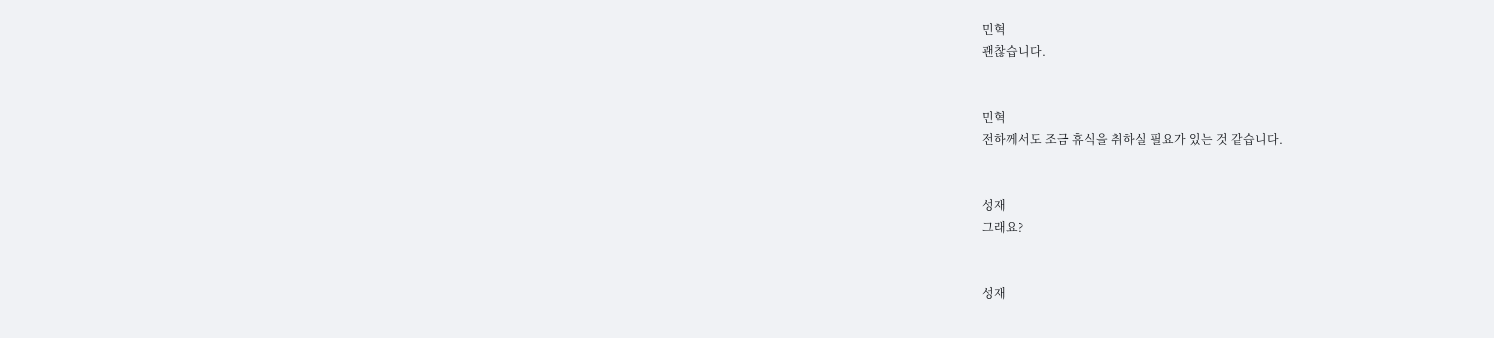민혁
괜찮습니다.


민혁
전하께서도 조금 휴식을 취하실 필요가 있는 것 같습니다.


성재
그래요?


성재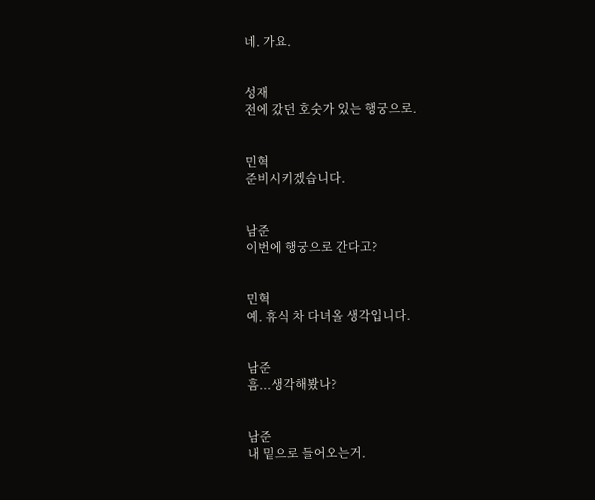네. 가요.


성재
전에 갔던 호숫가 있는 행궁으로.


민혁
준비시키겠습니다.


남준
이번에 행궁으로 간다고?


민혁
예. 휴식 차 다녀올 생각입니다.


남준
흠...생각해봤나?


남준
내 밑으로 들어오는거.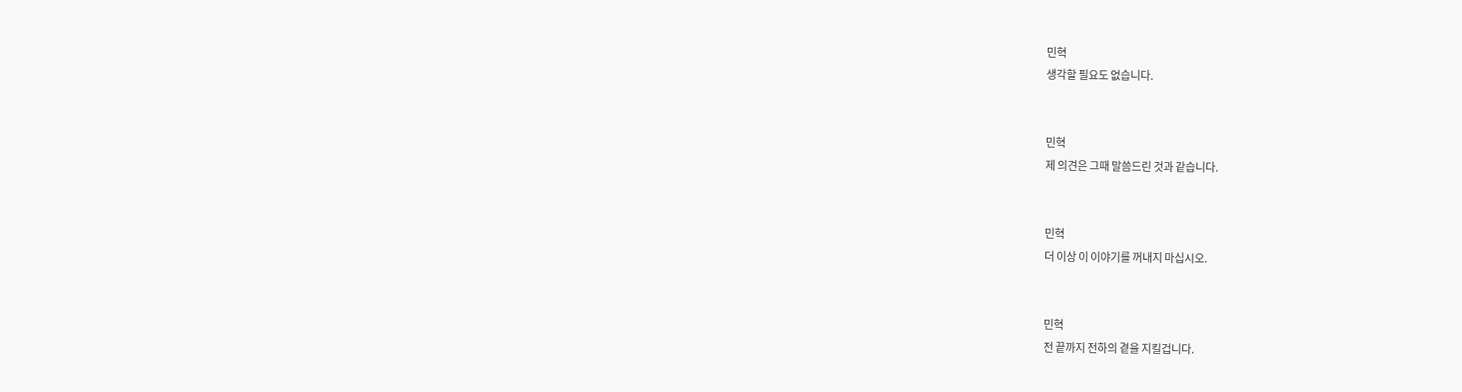민혁
생각할 필요도 없습니다.


민혁
제 의견은 그때 말씀드린 것과 같습니다.


민혁
더 이상 이 이야기를 꺼내지 마십시오.


민혁
전 끝까지 전하의 곁을 지킬겁니다.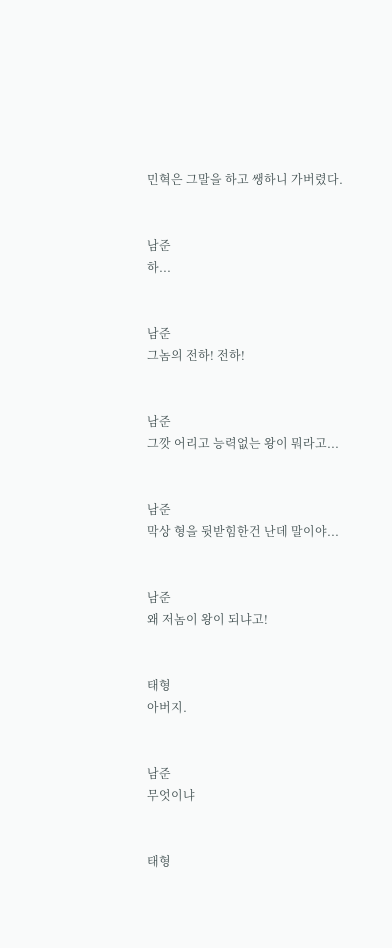민혁은 그말을 하고 쌩하니 가버렸다.


남준
하...


남준
그놈의 전하! 전하!


남준
그깟 어리고 능력없는 왕이 뭐라고...


남준
막상 형을 뒷받힘한건 난데 말이야...


남준
왜 저놈이 왕이 되냐고!


태형
아버지.


남준
무엇이냐


태형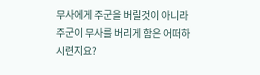무사에게 주군을 버릴것이 아니라 주군이 무사를 버리게 함은 어떠하시련지요?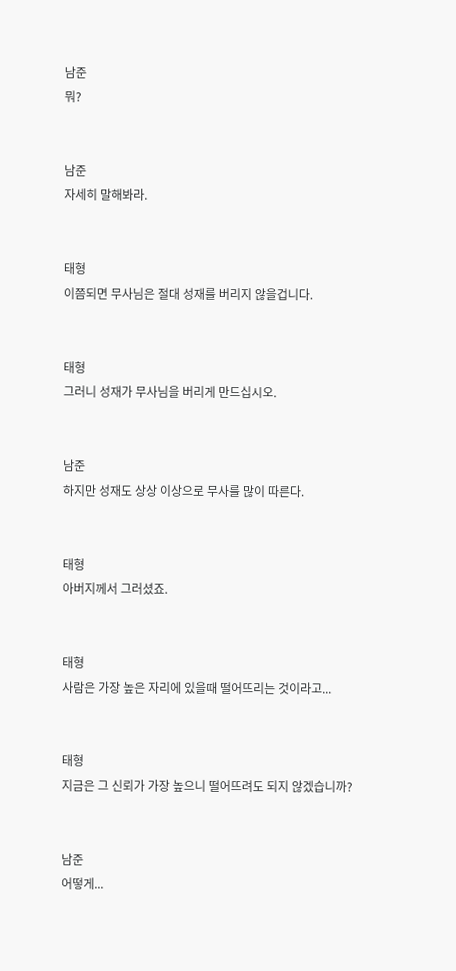남준
뭐?


남준
자세히 말해봐라.


태형
이쯤되면 무사님은 절대 성재를 버리지 않을겁니다.


태형
그러니 성재가 무사님을 버리게 만드십시오.


남준
하지만 성재도 상상 이상으로 무사를 많이 따른다.


태형
아버지께서 그러셨죠.


태형
사람은 가장 높은 자리에 있을때 떨어뜨리는 것이라고...


태형
지금은 그 신뢰가 가장 높으니 떨어뜨려도 되지 않겠습니까?


남준
어떻게...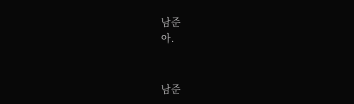남준
아.


남준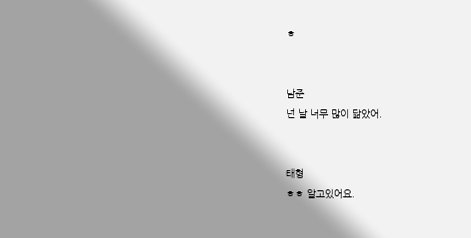ㅎ


남준
넌 날 너무 많이 닮았어.


태형
ㅎㅎ 알고있어요.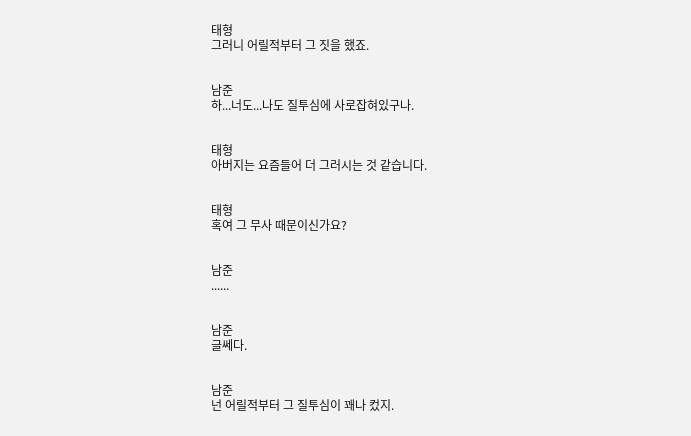태형
그러니 어릴적부터 그 짓을 했죠.


남준
하...너도...나도 질투심에 사로잡혀있구나.


태형
아버지는 요즘들어 더 그러시는 것 같습니다.


태형
혹여 그 무사 때문이신가요?


남준
......


남준
글쎄다.


남준
넌 어릴적부터 그 질투심이 꽤나 컸지.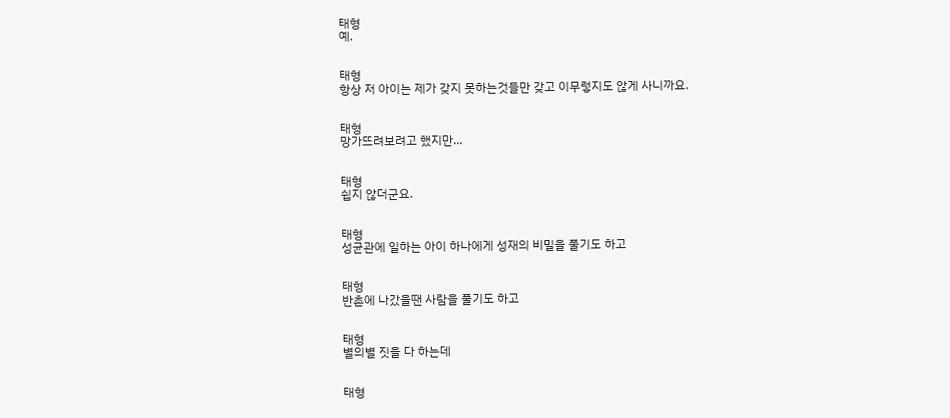태형
예.


태형
항상 저 아이는 제가 갖지 못하는것들만 갖고 이무렇지도 않게 사니까요.


태형
망가뜨려보려고 했지만...


태형
쉽지 않더군요.


태형
성균관에 일하는 아이 하나에게 성재의 비밀을 풀기도 하고


태형
반촌에 나갔을땐 사람을 풀기도 하고


태형
별의별 짓을 다 하는데


태형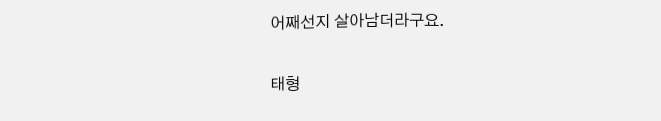어째선지 살아남더라구요.


태형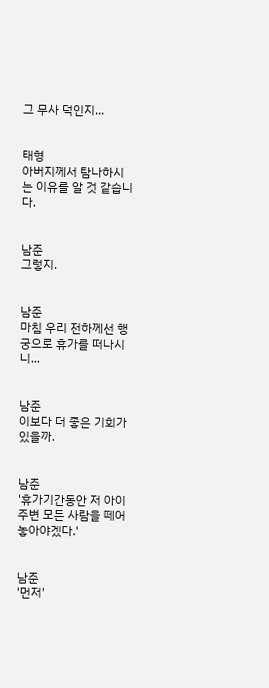그 무사 덕인지...


태형
아버지께서 탐나하시는 이유를 알 것 같습니다.


남준
그렇지.


남준
마침 우리 전하께선 행궁으로 휴가를 떠나시니...


남준
이보다 더 좋은 기회가 있을까.


남준
'휴가기간동안 저 아이 주변 모든 사람을 떼어놓아야겠다.'


남준
'먼저'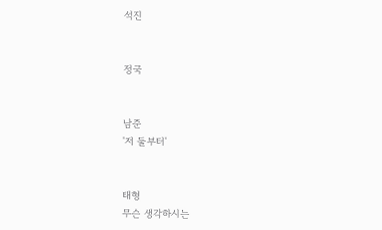석진


정국


남준
'저 둘부터'


태형
무슨 생각하시는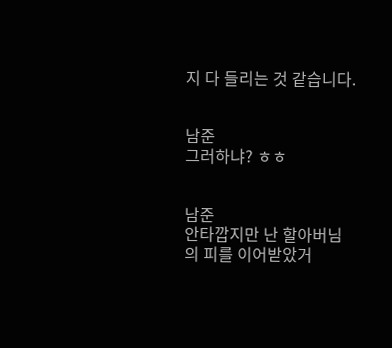지 다 들리는 것 같습니다.


남준
그러하냐? ㅎㅎ


남준
안타깝지만 난 할아버님의 피를 이어받았거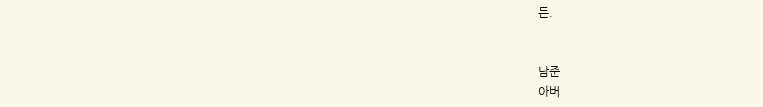든.


남준
아버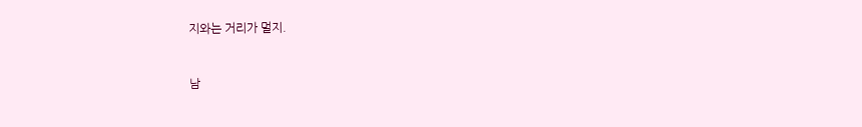지와는 거리가 멀지.


남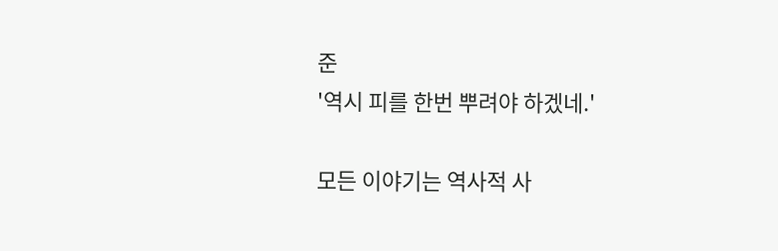준
'역시 피를 한번 뿌려야 하겠네.'

모든 이야기는 역사적 사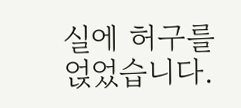실에 허구를 얹었습니다.